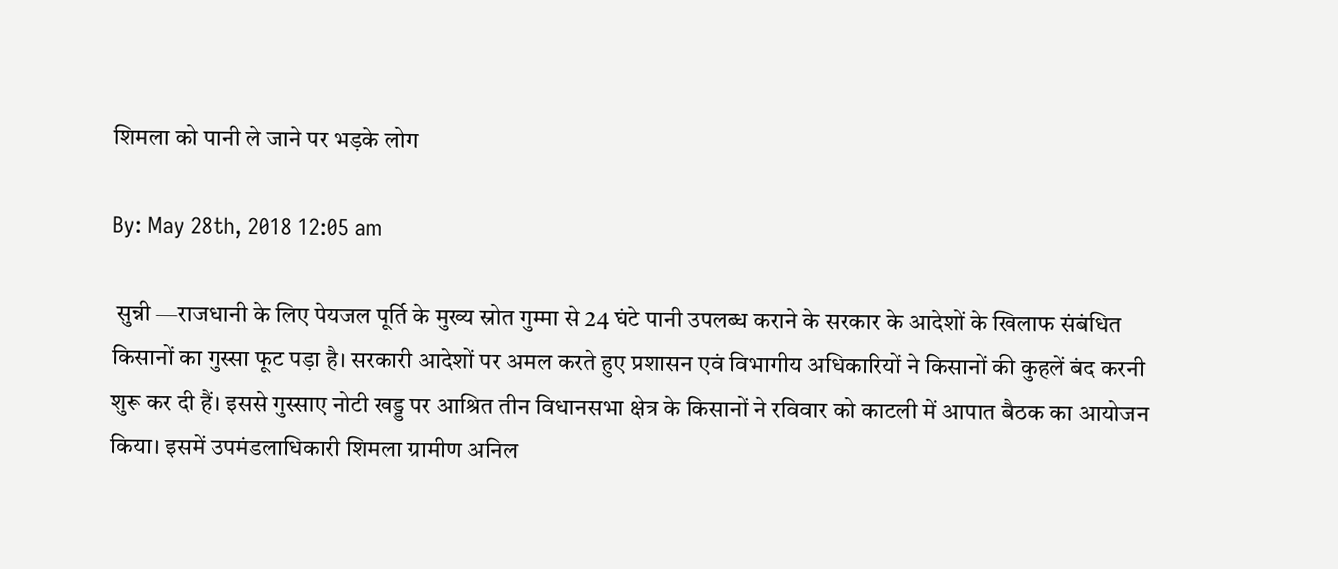शिमला को पानी ले जाने पर भड़के लोग

By: May 28th, 2018 12:05 am

 सुन्नी —राजधानी के लिए पेयजल पूर्ति के मुख्य स्रोत गुम्मा से 24 घंटे पानी उपलब्ध कराने के सरकार के आदेशों के खिलाफ संबंधित किसानों का गुस्सा फूट पड़ा है। सरकारी आदेशों पर अमल करते हुए प्रशासन एवं विभागीय अधिकारियों ने किसानों की कुहलें बंद करनी शुरू कर दी हैं। इससे गुस्साए नोटी खड्ड पर आश्रित तीन विधानसभा क्षेत्र के किसानों ने रविवार को काटली में आपात बैठक का आयोजन किया। इसमें उपमंडलाधिकारी शिमला ग्रामीण अनिल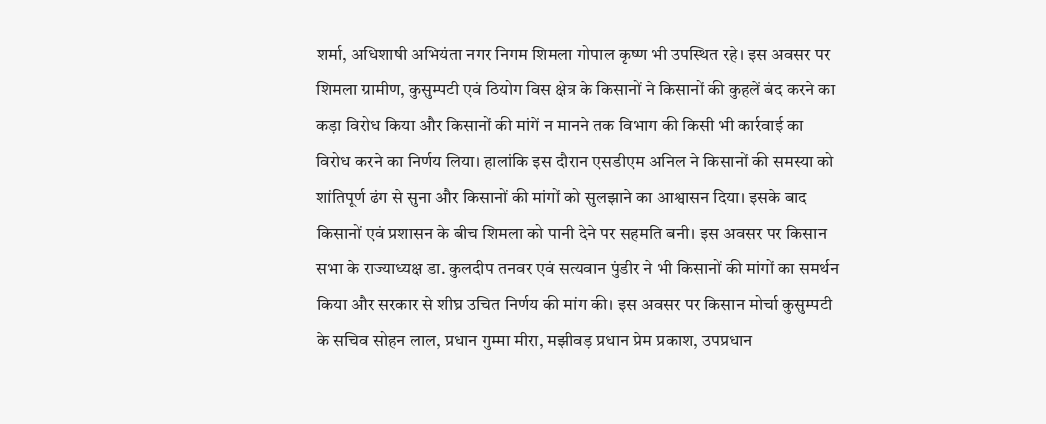शर्मा, अधिशाषी अभियंता नगर निगम शिमला गोपाल कृष्ण भी उपस्थित रहे। इस अवसर पर शिमला ग्रामीण, कुसुम्पटी एवं ठियोग विस क्षेत्र के किसानों ने किसानों की कुहलें बंद करने का कड़ा विरोध किया और किसानों की मांगें न मानने तक विभाग की किसी भी कार्रवाई का विरोध करने का निर्णय लिया। हालांकि इस दौरान एसडीएम अनिल ने किसानों की समस्या को शांतिपूर्ण ढंग से सुना और किसानों की मांगों को सुलझाने का आश्वासन दिया। इसके बाद किसानों एवं प्रशासन के बीच शिमला को पानी देने पर सहमति बनी। इस अवसर पर किसान सभा के राज्याध्यक्ष डा. कुलदीप तनवर एवं सत्यवान पुंडीर ने भी किसानों की मांगों का समर्थन किया और सरकार से शीघ्र उचित निर्णय की मांग की। इस अवसर पर किसान मोर्चा कुसुम्पटी के सचिव सोहन लाल, प्रधान गुम्मा मीरा, मझीवड़ प्रधान प्रेम प्रकाश, उपप्रधान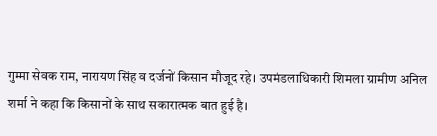गुम्मा सेवक राम, नारायण सिंह व दर्जनों किसान मौजूद रहे। उपमंडलाधिकारी शिमला ग्रामीण अनिल शर्मा ने कहा कि किसानों के साथ सकारात्मक बात हुई है।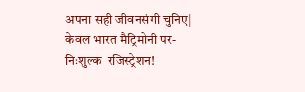अपना सही जीवनसंगी चुनिए| केवल भारत मैट्रिमोनी पर-  निःशुल्क  रजिस्ट्रेशन!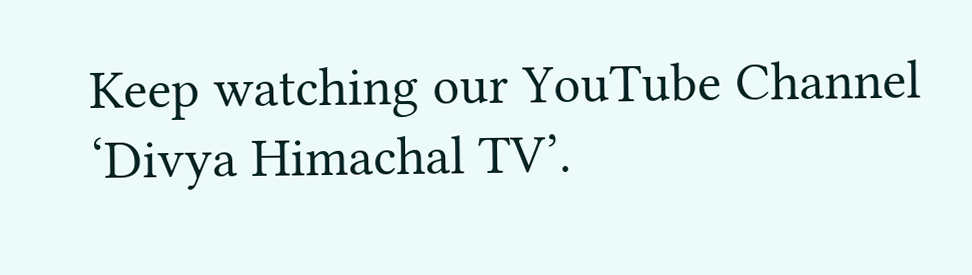Keep watching our YouTube Channel ‘Divya Himachal TV’.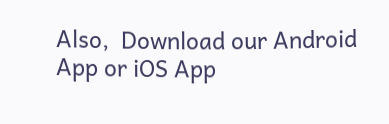Also,  Download our Android App or iOS App